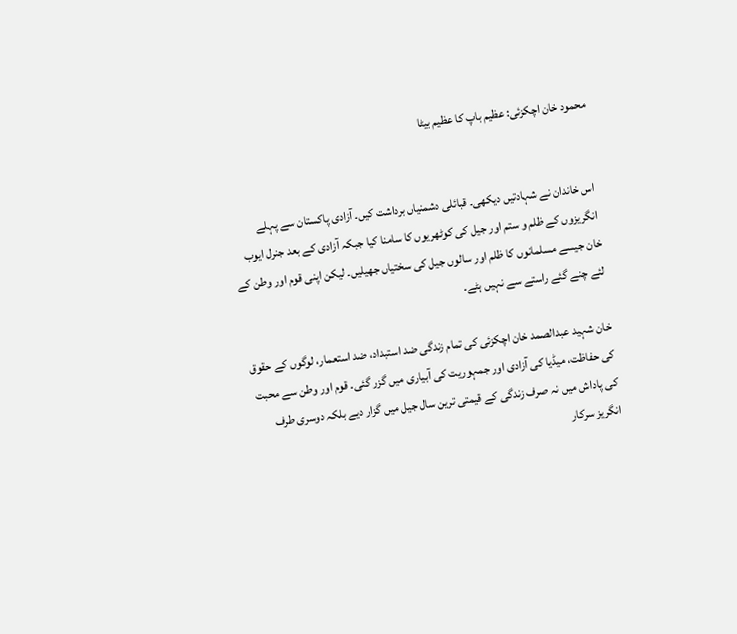محمود خان اچکزئی: عظیم باپ کا عظیم بیٹا


اس خاندان نے شہادتیں دیکھی۔ قبائلی دشمنیاں برداشت کیں۔ آزادی پاکستان سے پہلے انگریزوں کے ظلم و ستم اور جیل کی کوٹھریوں کا سامنا کیا جبکہ آزادی کے بعد جنرل ایوب خان جیسے مسلمانوں کا ظلم اور سالوں جیل کی سختیاں جھیلیں۔ لیکن اپنی قوم اور وطن کے لئے چنے گئے راستے سے نہیں ہٹے۔

خان شہید عبدالصمد خان اچکزئی کی تمام زندگی ضد استبداد، ضد استعمار، لوگوں کے حقوق کی حفاظت، میڈیا کی آزادی اور جمہوریت کی آبیاری میں گزر گئی۔ قوم اور وطن سے محبت کی پاداش میں نہ صرف زندگی کے قیمتی ترین سال جیل میں گزار دیے بلکہ دوسری طرف انگریز سرکار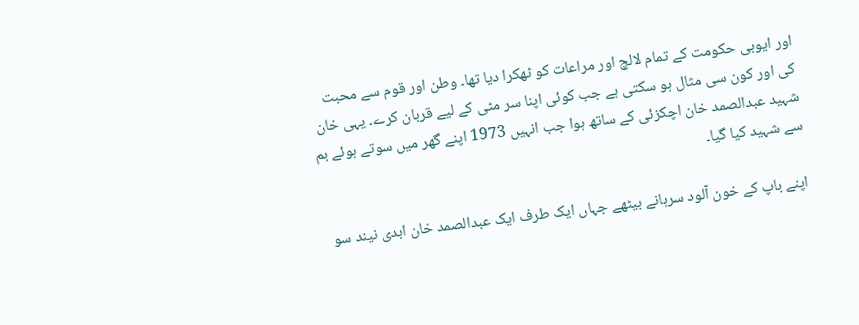اور ایوبی حکومت کے تمام لالچ اور مراعات کو ٹھکرا دیا تھا۔ وطن اور قوم سے محبت کی اور کون سی مثال ہو سکتی ہے جب کوئی اپنا سر مٹی کے لیے قربان کرے۔ یہی خان شہید عبدالصمد خان اچکزئی کے ساتھ ہوا جب انہیں 1973 اپنے گھر میں سوتے ہوئے بم سے شہید کیا گیا۔

اپنے باپ کے خون آلود سرہانے بیٹھے جہاں ایک طرف ایک عبدالصمد خان ابدی نیند سو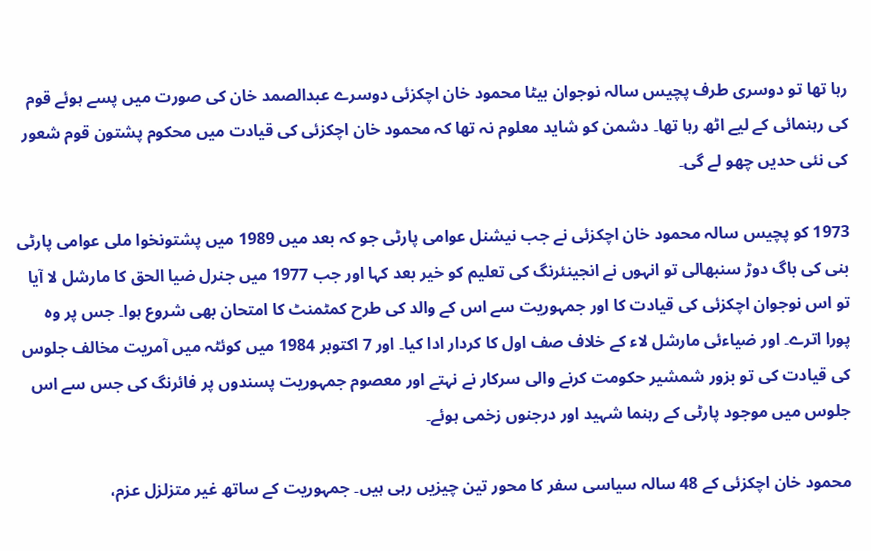رہا تھا تو دوسری طرف پچیس سالہ نوجوان بیٹا محمود خان اچکزئی دوسرے عبدالصمد خان کی صورت میں پسے ہوئے قوم کی رہنمائی کے لیے اٹھ رہا تھا۔ دشمن کو شاید معلوم نہ تھا کہ محمود خان اچکزئی کی قیادت میں محکوم پشتون قوم شعور کی نئی حدیں چھو لے گی۔

1973 کو پچیس سالہ محمود خان اچکزئی نے جب نیشنل عوامی پارٹی جو کہ بعد میں 1989 میں پشتونخوا ملی عوامی پارٹی بنی کی باگ دوڑ سنبھالی تو انہوں نے انجینئرنگ کی تعلیم کو خیر بعد کہا اور جب 1977 میں جنرل ضیا الحق کا مارشل لا آیا تو اس نوجوان اچکزئی کی قیادت کا اور جمہوریت سے اس کے والد کی طرح کمٹمنٹ کا امتحان بھی شروع ہوا۔ جس پر وہ پورا اترے۔ اور ضیاءئی مارشل لاء کے خلاف صف اول کا کردار ادا کیا۔ اور 7 اکتوبر 1984 میں کوئٹہ میں آمریت مخالف جلوس کی قیادت کی تو بزور شمشیر حکومت کرنے والی سرکار نے نہتے اور معصوم جمہوریت پسندوں پر فائرنگ کی جس سے اس جلوس میں موجود پارٹی کے رہنما شہید اور درجنوں زخمی ہوئے۔

محمود خان اچکزئی کے 48 سالہ سیاسی سفر کا محور تین چیزیں رہی ہیں۔ جمہوریت کے ساتھ غیر متزلزل عزم،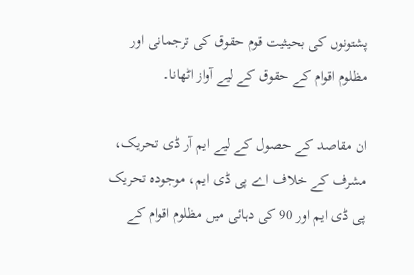پشتونوں کی بحیثیت قوم حقوق کی ترجمانی اور مظلوم اقوام کے حقوق کے لیے آواز اٹھانا۔

ان مقاصد کے حصول کے لیے ایم آر ڈی تحریک، مشرف کے خلاف اے پی ڈی ایم، موجودہ تحریک پی ڈی ایم اور 90 کی دہائی میں مظلوم اقوام کے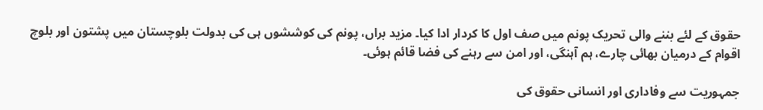حقوق کے لئے بننے والی تحریک پونم میں صف اول کا کردار ادا کیا۔ مزید براں، پونم کی کوششوں ہی کی بدولت بلوچستان میں پشتون اور بلوچ اقوام کے درمیان بھائی چارے، ہم آہنگی، اور امن سے رہنے کی فضا قائم ہوئی۔

جمہوریت سے وفاداری اور انسانی حقوق کی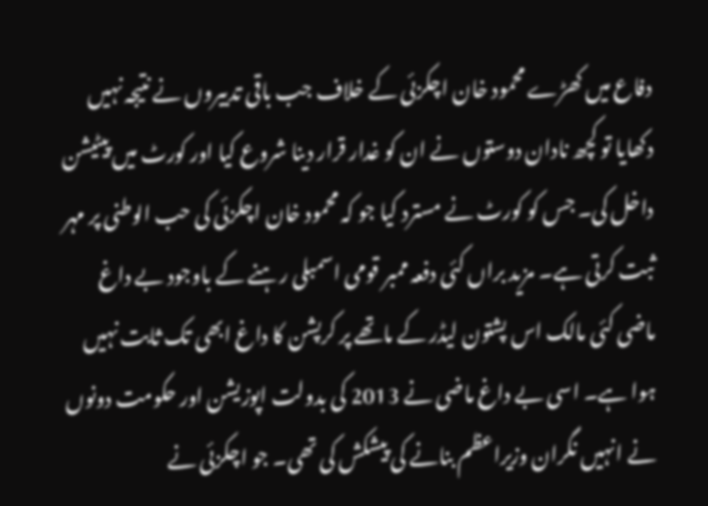دفاع میں کھڑے محمود خان اچکزئی کے خلاف جب باقی تدبیروں نے نتیجہ نہیں دکھایا تو کچھ نادان دوستوں نے ان کو غدار قرار دینا شروع کیا اور کورٹ میں پیٹیشن داخل کی۔ جس کو کورٹ نے مسترد کیا جو کہ محمود خان اچکزئی کی حب الوطنی پر مہر ثبت کرتی ہے۔ مزید براں کئی دفعہ ممبر قومی اسمبلی رہنے کے باوجود بے داغ ماضی کئی مالک اس پشتون لیڈر کے ماتھے پر کرپشن کا داغ ابھی تک ثابت نہیں ہوا ہے۔ اسی بے داغ ماضی نے 2013 کی بدولت اپوزیشن اور حکومت دونوں نے انہیں نگران وزیراعظم بنانے کی پیشکش کی تھی۔ جو اچکزئی نے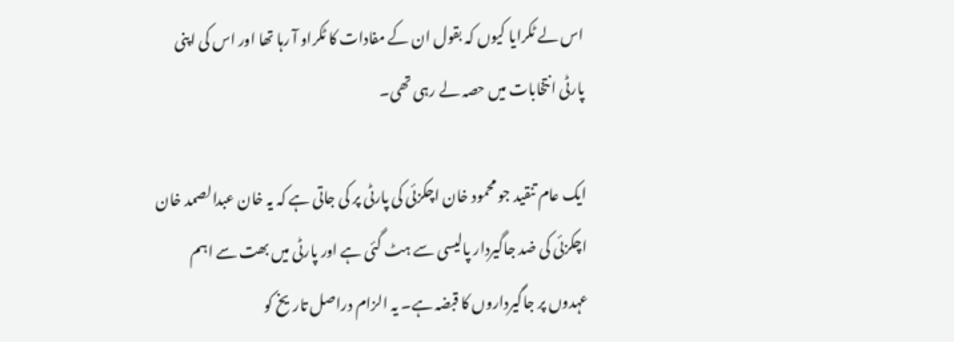اس لے ٹکرایا کیوں کہ بقول ان کے مفادات کا ٹکراو آ رہا تھا اور اس کی اپنی پارٹی انتخابات میں حصہ لے رہی تھی۔

ایک عام تنقید جو محمود خان اچکزئی کی پارٹی پر کی جاتی ہے کہ یہ خان عبدالصمد خان اچکزئی کی ضد جاگیردار پالیسی سے ہٹ گئی ہے اور پارٹی میں بھت سے اہم عہدوں پر جاگیرداروں کا قبضہ ہے۔ یہ الزام دراصل تاریخ کو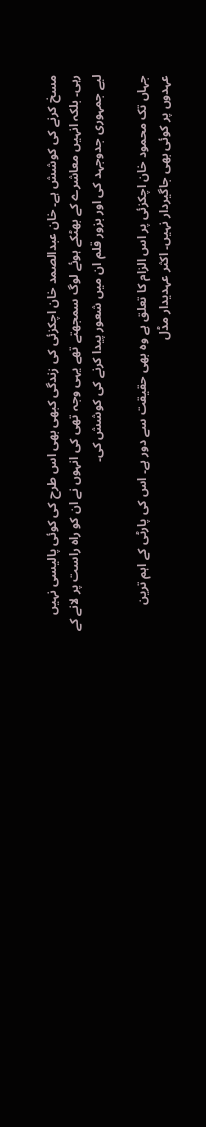مسخ کرنے کی کوشش ہے۔ خان عبدالصمد خان اچکزئی کی زندگی کبھی بھی اس طرح کی کوئی پالیسی نہیں رہی۔ بلکہ انہیں معاشرے کے بھٹکے ہوئے لوگ سمجھتے تھے یہی وجہ تھی کی انہوں نے ان کو راہ راست پر لانے کے لیے جمہوری جدوجہد کی اور بزور قلم ان میں شعور پیدا کرنے کی کوشش کی۔

جہاں تک محمود خان اچکزئی پر اس الزام کا تعلق ہے وہ بھی حقیقت سے دور ہے۔ اس کی پارٹی کے اہم ترین عہدوں پر کوئی بھی جاگیردار نہیں۔ اکثر عہدیدار مڈل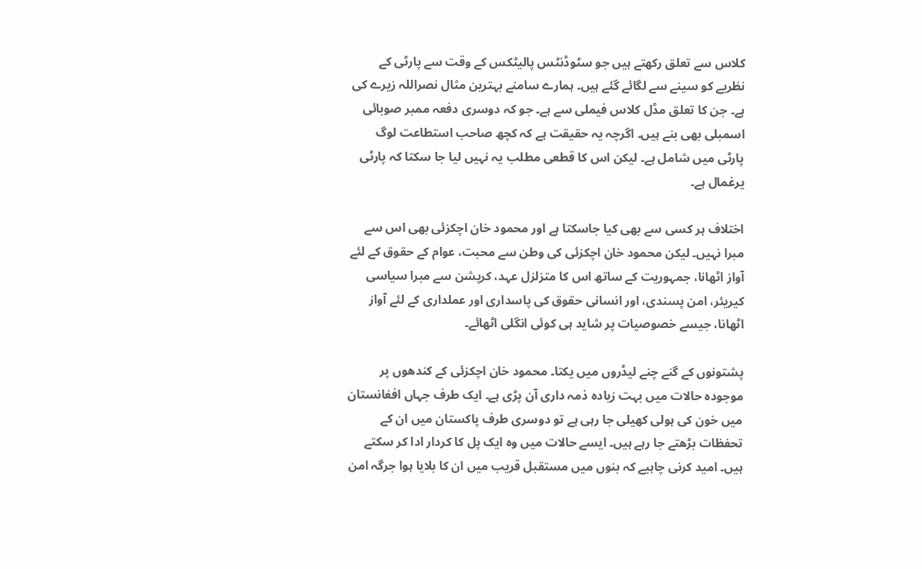کلاس سے تعلق رکھتے ہیں جو سٹوڈنٹس پالیٹکس کے وقت سے پارٹی کے نظریے کو سینے سے لگائے گئے ہیں۔ ہمارے سامنے بہترین مثال نصراللہ زیرے کی ہے۔ جن کا تعلق مڈل کلاس فیملی سے ہے۔ جو کہ دوسری دفعہ ممبر صوبائی اسمبلی بھی بنے ہیں۔ اگرچہ یہ حقیقت ہے کہ کچھ صاحب استطاعت لوگ پارٹی میں شامل ہے۔ لیکن اس کا قطعی مطلب یہ نہیں لیا جا سکتا کہ پارٹی یرغمال ہے۔

اختلاف ہر کسی سے بھی کیا جاسکتا ہے اور محمود خان اچکزئی بھی اس سے مبرا نہیں۔ لیکن محمود خان اچکزئی کی وطن سے محبت، عوام کے حقوق کے لئے آواز اٹھانا، جمہوریت کے ساتھ اس کا متزلزل عہد، کرپشن سے مبرا سیاسی کیریئر، امن پسندی، اور انسانی حقوق کی پاسداری اور عملداری کے لئے آواز اٹھانا، جیسے خصوصیات پر شاید ہی کوئی انگلی اٹھائے۔

پشتونوں کے گنے چنے لیڈروں میں یکتا۔ محمود خان اچکزئی کے کندھوں پر موجودہ حالات میں بہت زیادہ ذمہ داری آن پڑی ہے۔ ایک طرف جہاں افغانستان میں خون کی ہولی کھیلی جا رہی ہے تو دوسری طرف پاکستان میں ان کے تحفظات بڑھتے جا رہے ہیں۔ ایسے حالات میں وہ ایک پل کا کردار ادا کر سکتے ہیں۔ امید کرنی چاہیے کہ بنوں میں مستقبل قریب میں ان کا بلایا ہوا جرگہ امن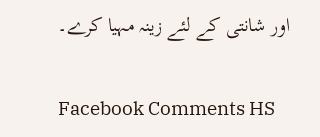اور شانتی کے لئے زینہ مہیا کرے۔

Facebook Comments HS